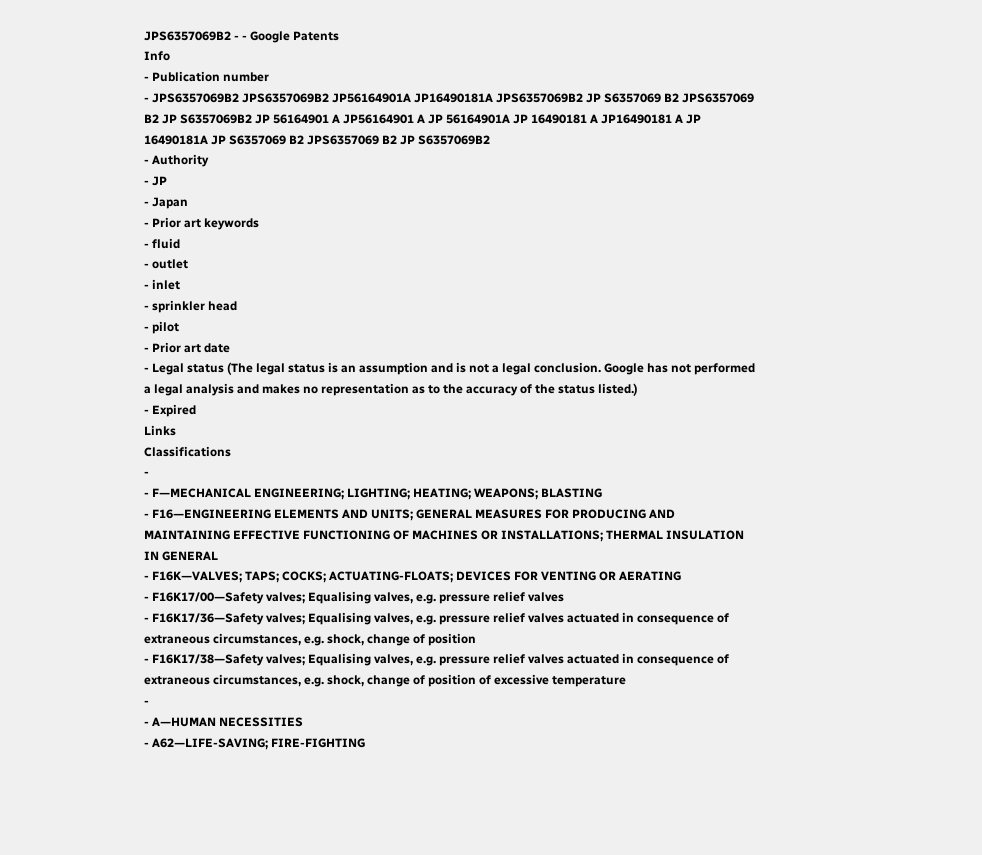JPS6357069B2 - - Google Patents
Info
- Publication number
- JPS6357069B2 JPS6357069B2 JP56164901A JP16490181A JPS6357069B2 JP S6357069 B2 JPS6357069 B2 JP S6357069B2 JP 56164901 A JP56164901 A JP 56164901A JP 16490181 A JP16490181 A JP 16490181A JP S6357069 B2 JPS6357069 B2 JP S6357069B2
- Authority
- JP
- Japan
- Prior art keywords
- fluid
- outlet
- inlet
- sprinkler head
- pilot
- Prior art date
- Legal status (The legal status is an assumption and is not a legal conclusion. Google has not performed a legal analysis and makes no representation as to the accuracy of the status listed.)
- Expired
Links
Classifications
-
- F—MECHANICAL ENGINEERING; LIGHTING; HEATING; WEAPONS; BLASTING
- F16—ENGINEERING ELEMENTS AND UNITS; GENERAL MEASURES FOR PRODUCING AND MAINTAINING EFFECTIVE FUNCTIONING OF MACHINES OR INSTALLATIONS; THERMAL INSULATION IN GENERAL
- F16K—VALVES; TAPS; COCKS; ACTUATING-FLOATS; DEVICES FOR VENTING OR AERATING
- F16K17/00—Safety valves; Equalising valves, e.g. pressure relief valves
- F16K17/36—Safety valves; Equalising valves, e.g. pressure relief valves actuated in consequence of extraneous circumstances, e.g. shock, change of position
- F16K17/38—Safety valves; Equalising valves, e.g. pressure relief valves actuated in consequence of extraneous circumstances, e.g. shock, change of position of excessive temperature
-
- A—HUMAN NECESSITIES
- A62—LIFE-SAVING; FIRE-FIGHTING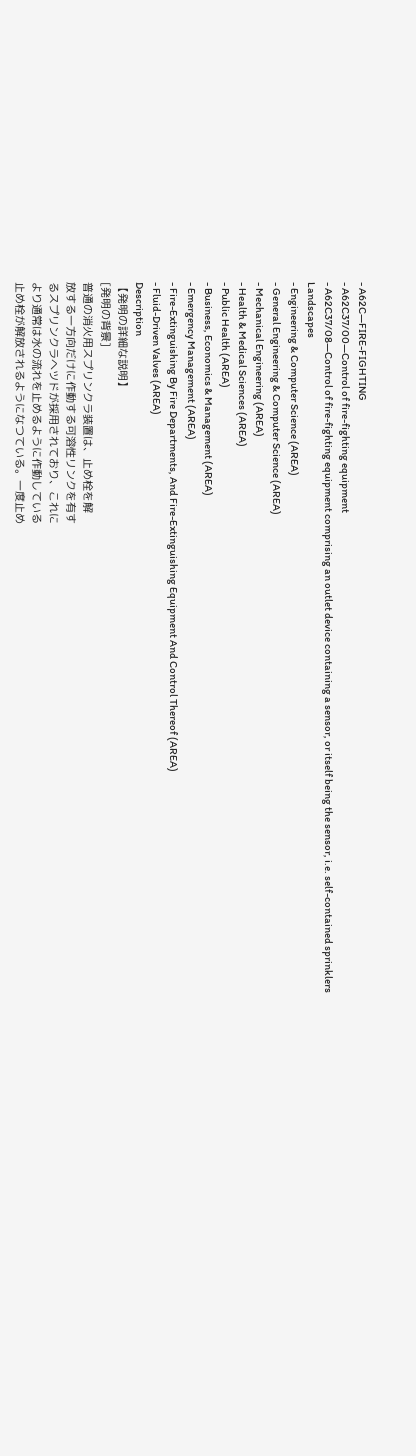- A62C—FIRE-FIGHTING
- A62C37/00—Control of fire-fighting equipment
- A62C37/08—Control of fire-fighting equipment comprising an outlet device containing a sensor, or itself being the sensor, i.e. self-contained sprinklers
Landscapes
- Engineering & Computer Science (AREA)
- General Engineering & Computer Science (AREA)
- Mechanical Engineering (AREA)
- Health & Medical Sciences (AREA)
- Public Health (AREA)
- Business, Economics & Management (AREA)
- Emergency Management (AREA)
- Fire-Extinguishing By Fire Departments, And Fire-Extinguishing Equipment And Control Thereof (AREA)
- Fluid-Driven Valves (AREA)
Description
【発明の詳細な説明】
[発明の背景]
普通の消火用スプリンクラ装置は、止め栓を解
放する一方向だけに作動する可溶性リンクを有す
るスプリンクラヘツドが採用されており、これに
より通常は水の流れを止めるように作動している
止め栓が解放されるようになつている。一度止め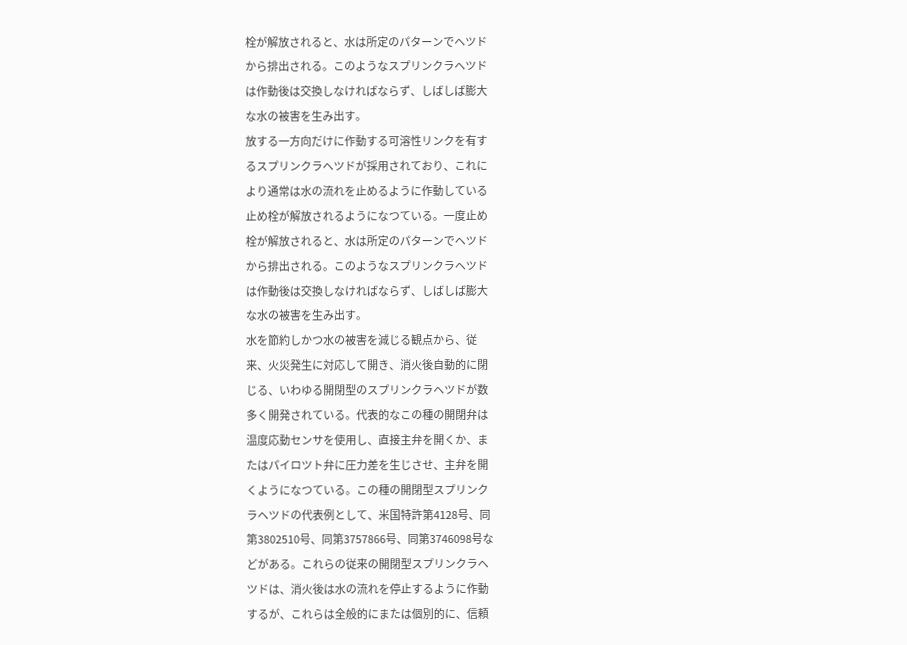栓が解放されると、水は所定のパターンでヘツド
から排出される。このようなスプリンクラヘツド
は作動後は交換しなければならず、しばしば膨大
な水の被害を生み出す。
放する一方向だけに作動する可溶性リンクを有す
るスプリンクラヘツドが採用されており、これに
より通常は水の流れを止めるように作動している
止め栓が解放されるようになつている。一度止め
栓が解放されると、水は所定のパターンでヘツド
から排出される。このようなスプリンクラヘツド
は作動後は交換しなければならず、しばしば膨大
な水の被害を生み出す。
水を節約しかつ水の被害を減じる観点から、従
来、火災発生に対応して開き、消火後自動的に閉
じる、いわゆる開閉型のスプリンクラヘツドが数
多く開発されている。代表的なこの種の開閉弁は
温度応動センサを使用し、直接主弁を開くか、ま
たはパイロツト弁に圧力差を生じさせ、主弁を開
くようになつている。この種の開閉型スプリンク
ラヘツドの代表例として、米国特許第4128号、同
第3802510号、同第3757866号、同第3746098号な
どがある。これらの従来の開閉型スプリンクラヘ
ツドは、消火後は水の流れを停止するように作動
するが、これらは全般的にまたは個別的に、信頼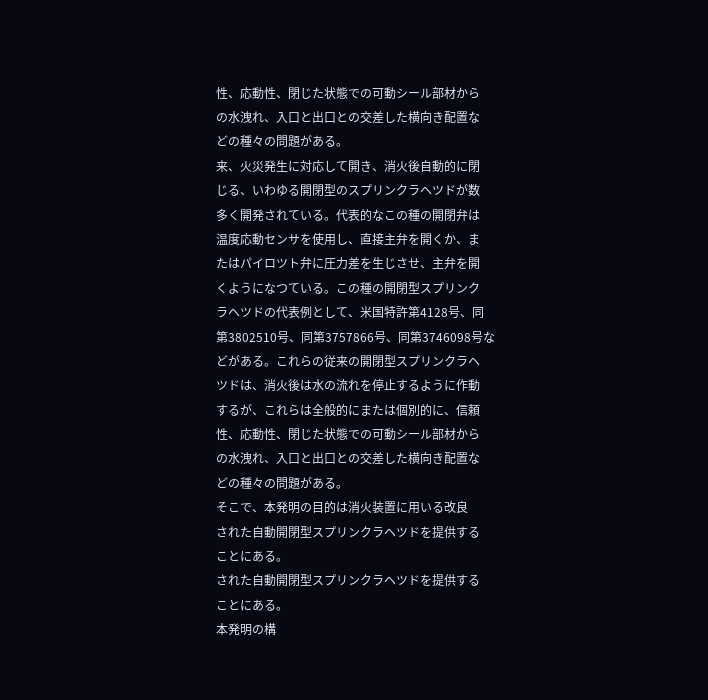性、応動性、閉じた状態での可動シール部材から
の水洩れ、入口と出口との交差した横向き配置な
どの種々の問題がある。
来、火災発生に対応して開き、消火後自動的に閉
じる、いわゆる開閉型のスプリンクラヘツドが数
多く開発されている。代表的なこの種の開閉弁は
温度応動センサを使用し、直接主弁を開くか、ま
たはパイロツト弁に圧力差を生じさせ、主弁を開
くようになつている。この種の開閉型スプリンク
ラヘツドの代表例として、米国特許第4128号、同
第3802510号、同第3757866号、同第3746098号な
どがある。これらの従来の開閉型スプリンクラヘ
ツドは、消火後は水の流れを停止するように作動
するが、これらは全般的にまたは個別的に、信頼
性、応動性、閉じた状態での可動シール部材から
の水洩れ、入口と出口との交差した横向き配置な
どの種々の問題がある。
そこで、本発明の目的は消火装置に用いる改良
された自動開閉型スプリンクラヘツドを提供する
ことにある。
された自動開閉型スプリンクラヘツドを提供する
ことにある。
本発明の構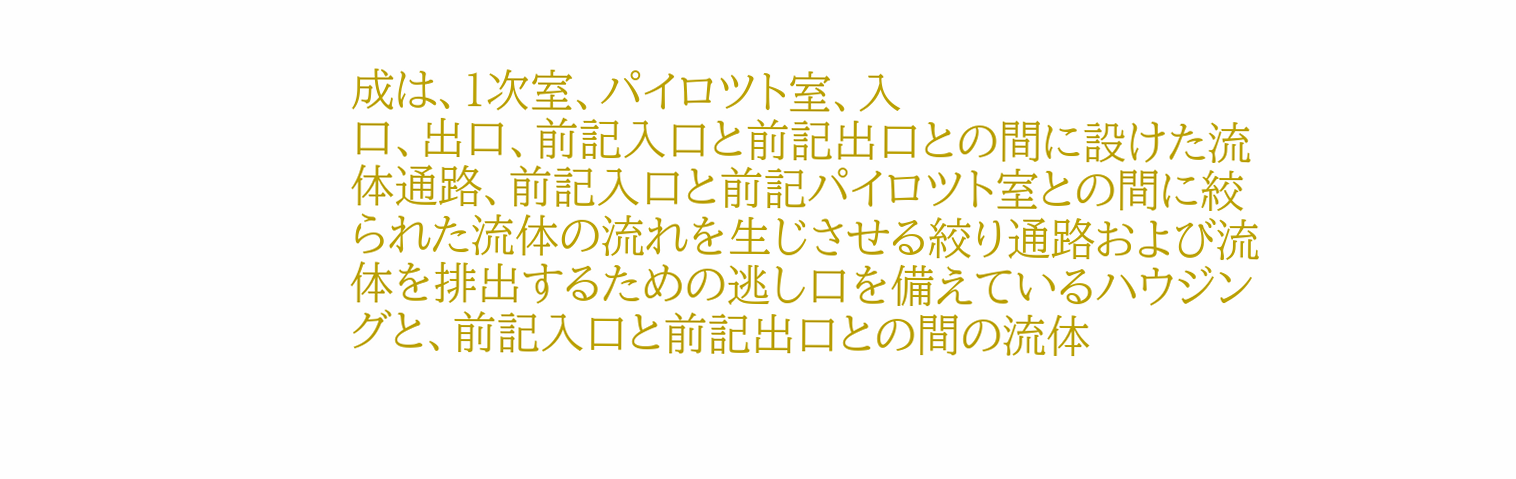成は、1次室、パイロツト室、入
口、出口、前記入口と前記出口との間に設けた流
体通路、前記入口と前記パイロツト室との間に絞
られた流体の流れを生じさせる絞り通路および流
体を排出するための逃し口を備えているハウジン
グと、前記入口と前記出口との間の流体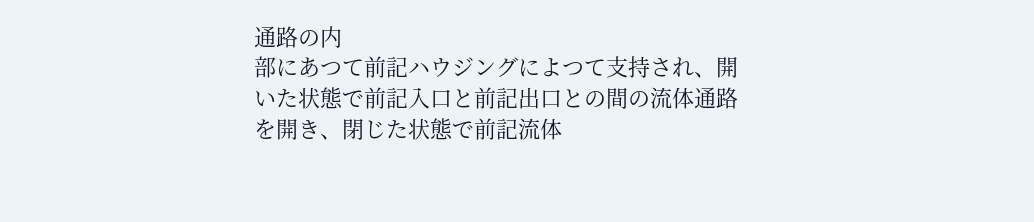通路の内
部にあつて前記ハウジングによつて支持され、開
いた状態で前記入口と前記出口との間の流体通路
を開き、閉じた状態で前記流体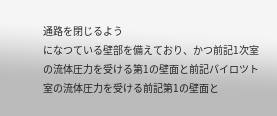通路を閉じるよう
になつている壁部を備えており、かつ前記1次室
の流体圧力を受ける第1の壁面と前記パイロツト
室の流体圧力を受ける前記第1の壁面と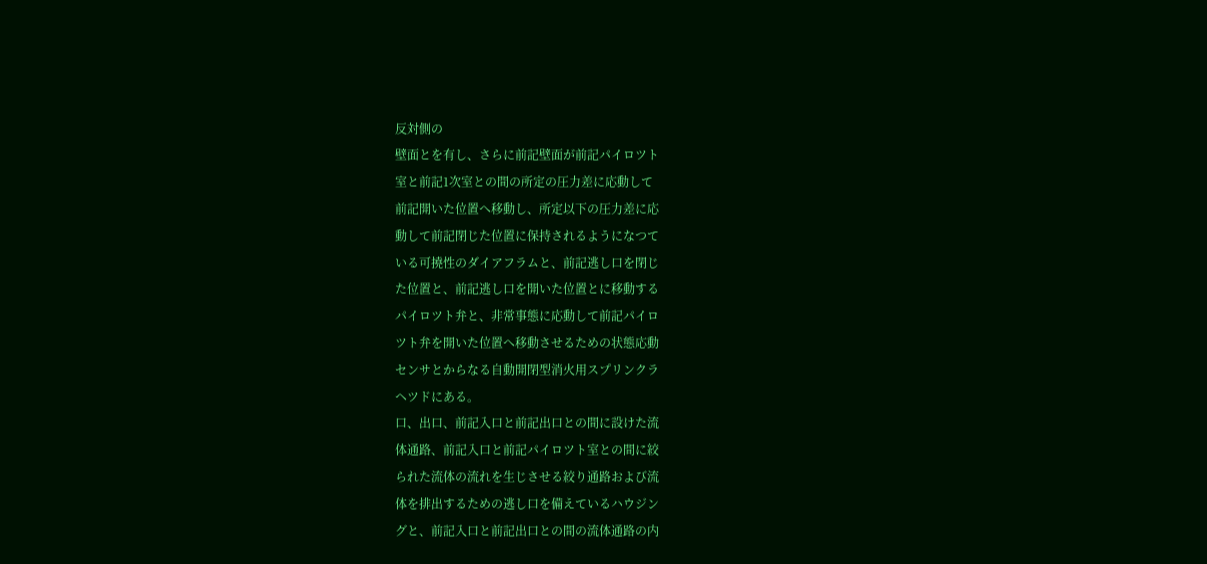反対側の
壁面とを有し、さらに前記壁面が前記パイロツト
室と前記1次室との間の所定の圧力差に応動して
前記開いた位置へ移動し、所定以下の圧力差に応
動して前記閉じた位置に保持されるようになつて
いる可撓性のダイアフラムと、前記逃し口を閉じ
た位置と、前記逃し口を開いた位置とに移動する
パイロツト弁と、非常事態に応動して前記パイロ
ツト弁を開いた位置へ移動させるための状態応動
センサとからなる自動開閉型消火用スプリンクラ
ヘツドにある。
口、出口、前記入口と前記出口との間に設けた流
体通路、前記入口と前記パイロツト室との間に絞
られた流体の流れを生じさせる絞り通路および流
体を排出するための逃し口を備えているハウジン
グと、前記入口と前記出口との間の流体通路の内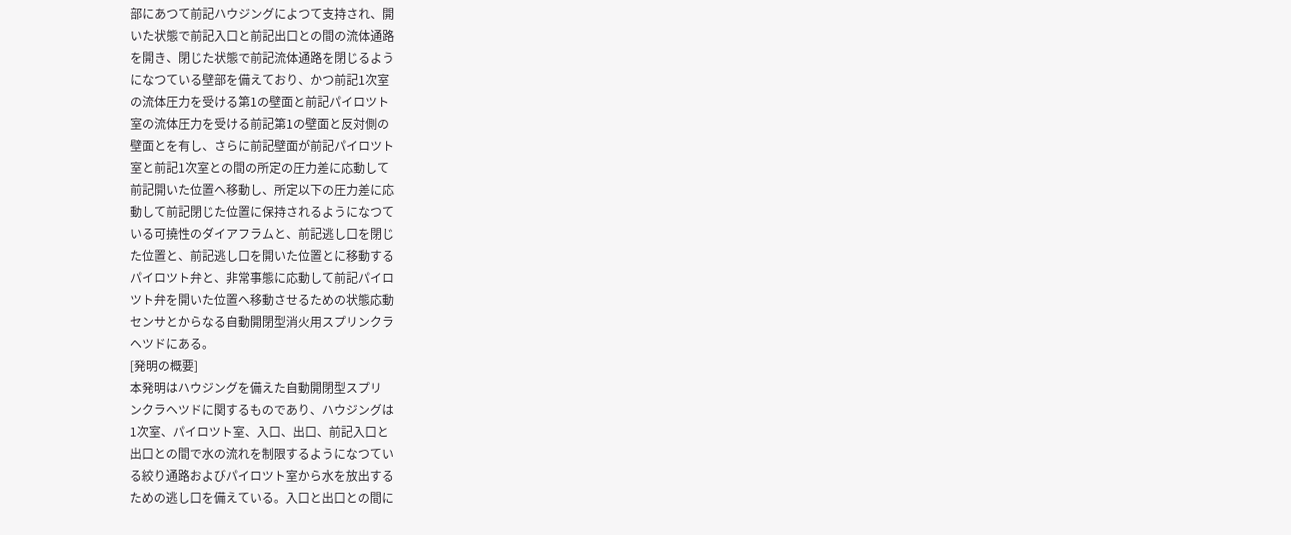部にあつて前記ハウジングによつて支持され、開
いた状態で前記入口と前記出口との間の流体通路
を開き、閉じた状態で前記流体通路を閉じるよう
になつている壁部を備えており、かつ前記1次室
の流体圧力を受ける第1の壁面と前記パイロツト
室の流体圧力を受ける前記第1の壁面と反対側の
壁面とを有し、さらに前記壁面が前記パイロツト
室と前記1次室との間の所定の圧力差に応動して
前記開いた位置へ移動し、所定以下の圧力差に応
動して前記閉じた位置に保持されるようになつて
いる可撓性のダイアフラムと、前記逃し口を閉じ
た位置と、前記逃し口を開いた位置とに移動する
パイロツト弁と、非常事態に応動して前記パイロ
ツト弁を開いた位置へ移動させるための状態応動
センサとからなる自動開閉型消火用スプリンクラ
ヘツドにある。
[発明の概要]
本発明はハウジングを備えた自動開閉型スプリ
ンクラヘツドに関するものであり、ハウジングは
1次室、パイロツト室、入口、出口、前記入口と
出口との間で水の流れを制限するようになつてい
る絞り通路およびパイロツト室から水を放出する
ための逃し口を備えている。入口と出口との間に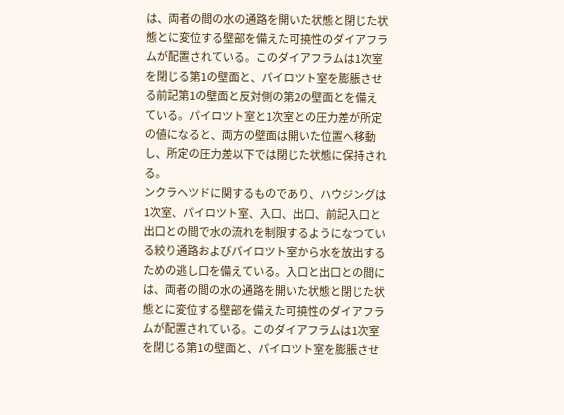は、両者の間の水の通路を開いた状態と閉じた状
態とに変位する壁部を備えた可撓性のダイアフラ
ムが配置されている。このダイアフラムは1次室
を閉じる第1の壁面と、パイロツト室を膨脹させ
る前記第1の壁面と反対側の第2の壁面とを備え
ている。パイロツト室と1次室との圧力差が所定
の値になると、両方の壁面は開いた位置へ移動
し、所定の圧力差以下では閉じた状態に保持され
る。
ンクラヘツドに関するものであり、ハウジングは
1次室、パイロツト室、入口、出口、前記入口と
出口との間で水の流れを制限するようになつてい
る絞り通路およびパイロツト室から水を放出する
ための逃し口を備えている。入口と出口との間に
は、両者の間の水の通路を開いた状態と閉じた状
態とに変位する壁部を備えた可撓性のダイアフラ
ムが配置されている。このダイアフラムは1次室
を閉じる第1の壁面と、パイロツト室を膨脹させ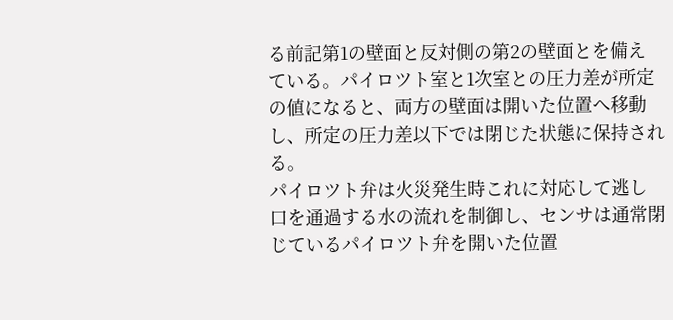る前記第1の壁面と反対側の第2の壁面とを備え
ている。パイロツト室と1次室との圧力差が所定
の値になると、両方の壁面は開いた位置へ移動
し、所定の圧力差以下では閉じた状態に保持され
る。
パイロツト弁は火災発生時これに対応して逃し
口を通過する水の流れを制御し、センサは通常閉
じているパイロツト弁を開いた位置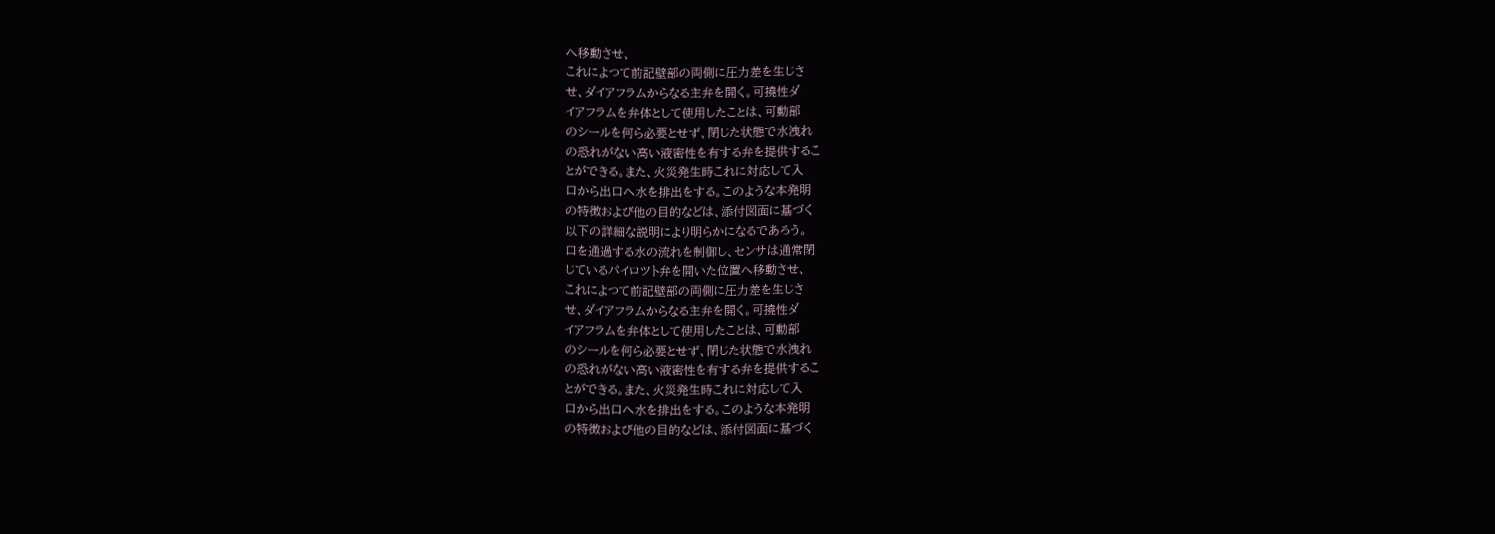へ移動させ、
これによつて前記壁部の両側に圧力差を生じさ
せ、ダイアフラムからなる主弁を開く。可撓性ダ
イアフラムを弁体として使用したことは、可動部
のシールを何ら必要とせず、閉じた状態で水洩れ
の恐れがない高い液密性を有する弁を提供するこ
とができる。また、火災発生時これに対応して入
口から出口へ水を排出をする。このような本発明
の特徴および他の目的などは、添付図面に基づく
以下の詳細な説明により明らかになるであろう。
口を通過する水の流れを制御し、センサは通常閉
じているパイロツト弁を開いた位置へ移動させ、
これによつて前記壁部の両側に圧力差を生じさ
せ、ダイアフラムからなる主弁を開く。可撓性ダ
イアフラムを弁体として使用したことは、可動部
のシールを何ら必要とせず、閉じた状態で水洩れ
の恐れがない高い液密性を有する弁を提供するこ
とができる。また、火災発生時これに対応して入
口から出口へ水を排出をする。このような本発明
の特徴および他の目的などは、添付図面に基づく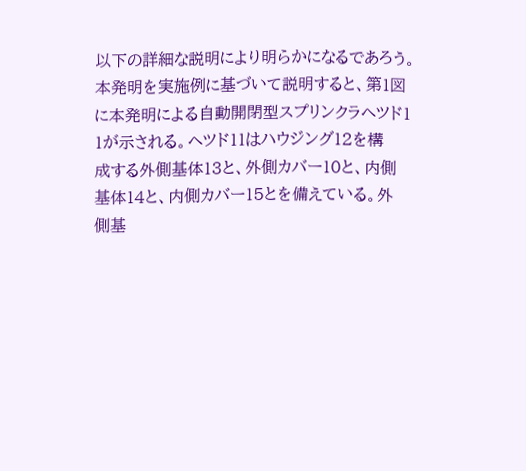以下の詳細な説明により明らかになるであろう。
本発明を実施例に基づいて説明すると、第1図
に本発明による自動開閉型スプリンクラヘツド1
1が示される。ヘツド11はハウジング12を構
成する外側基体13と、外側カバー10と、内側
基体14と、内側カバー15とを備えている。外
側基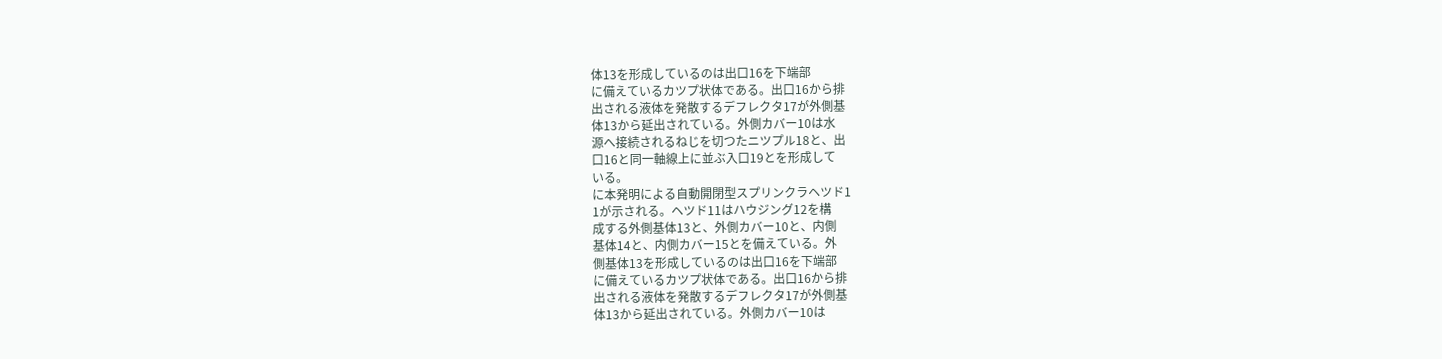体13を形成しているのは出口16を下端部
に備えているカツプ状体である。出口16から排
出される液体を発散するデフレクタ17が外側基
体13から延出されている。外側カバー10は水
源へ接続されるねじを切つたニツプル18と、出
口16と同一軸線上に並ぶ入口19とを形成して
いる。
に本発明による自動開閉型スプリンクラヘツド1
1が示される。ヘツド11はハウジング12を構
成する外側基体13と、外側カバー10と、内側
基体14と、内側カバー15とを備えている。外
側基体13を形成しているのは出口16を下端部
に備えているカツプ状体である。出口16から排
出される液体を発散するデフレクタ17が外側基
体13から延出されている。外側カバー10は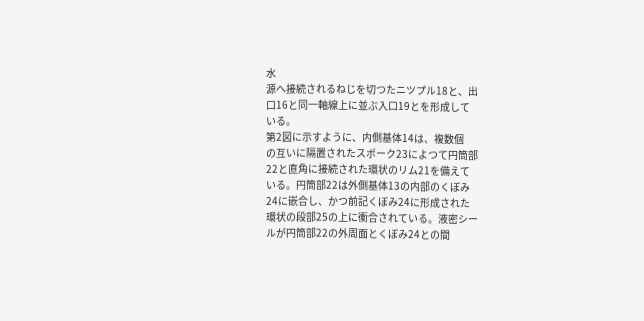水
源へ接続されるねじを切つたニツプル18と、出
口16と同一軸線上に並ぶ入口19とを形成して
いる。
第2図に示すように、内側基体14は、複数個
の互いに隔置されたスポーク23によつて円筒部
22と直角に接続された環状のリム21を備えて
いる。円筒部22は外側基体13の内部のくぼみ
24に嵌合し、かつ前記くぼみ24に形成された
環状の段部25の上に衝合されている。液密シー
ルが円筒部22の外周面とくぼみ24との間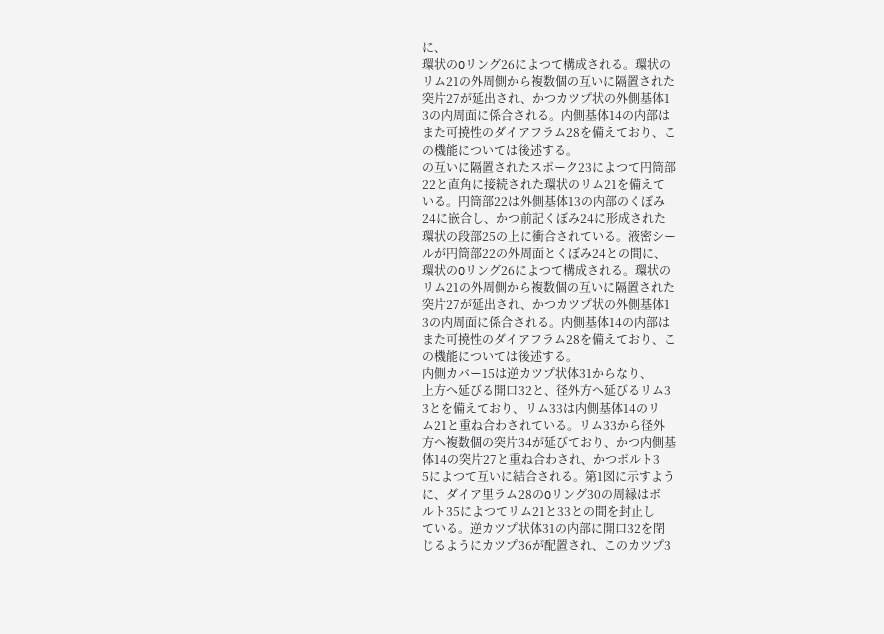に、
環状のOリング26によつて構成される。環状の
リム21の外周側から複数個の互いに隔置された
突片27が延出され、かつカツプ状の外側基体1
3の内周面に係合される。内側基体14の内部は
また可撓性のダイアフラム28を備えており、こ
の機能については後述する。
の互いに隔置されたスポーク23によつて円筒部
22と直角に接続された環状のリム21を備えて
いる。円筒部22は外側基体13の内部のくぼみ
24に嵌合し、かつ前記くぼみ24に形成された
環状の段部25の上に衝合されている。液密シー
ルが円筒部22の外周面とくぼみ24との間に、
環状のOリング26によつて構成される。環状の
リム21の外周側から複数個の互いに隔置された
突片27が延出され、かつカツプ状の外側基体1
3の内周面に係合される。内側基体14の内部は
また可撓性のダイアフラム28を備えており、こ
の機能については後述する。
内側カバー15は逆カツプ状体31からなり、
上方へ延びる開口32と、径外方へ延びるリム3
3とを備えており、リム33は内側基体14のリ
ム21と重ね合わされている。リム33から径外
方へ複数個の突片34が延びており、かつ内側基
体14の突片27と重ね合わされ、かつボルト3
5によつて互いに結合される。第1図に示すよう
に、ダイア里ラム28のOリング30の周縁はボ
ルト35によつてリム21と33との間を封止し
ている。逆カツプ状体31の内部に開口32を閉
じるようにカツプ36が配置され、このカツプ3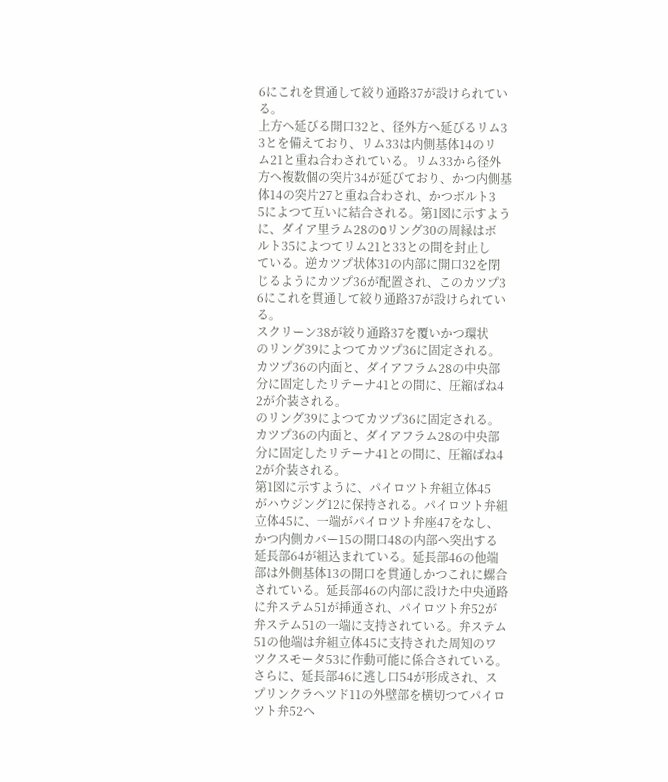6にこれを貫通して絞り通路37が設けられてい
る。
上方へ延びる開口32と、径外方へ延びるリム3
3とを備えており、リム33は内側基体14のリ
ム21と重ね合わされている。リム33から径外
方へ複数個の突片34が延びており、かつ内側基
体14の突片27と重ね合わされ、かつボルト3
5によつて互いに結合される。第1図に示すよう
に、ダイア里ラム28のOリング30の周縁はボ
ルト35によつてリム21と33との間を封止し
ている。逆カツプ状体31の内部に開口32を閉
じるようにカツプ36が配置され、このカツプ3
6にこれを貫通して絞り通路37が設けられてい
る。
スクリーン38が絞り通路37を覆いかつ環状
のリング39によつてカツプ36に固定される。
カツプ36の内面と、ダイアフラム28の中央部
分に固定したリテーナ41との間に、圧縮ばね4
2が介装される。
のリング39によつてカツプ36に固定される。
カツプ36の内面と、ダイアフラム28の中央部
分に固定したリテーナ41との間に、圧縮ばね4
2が介装される。
第1図に示すように、パイロツト弁組立体45
がハウジング12に保持される。パイロツト弁組
立体45に、一端がパイロツト弁座47をなし、
かつ内側カバー15の開口48の内部へ突出する
延長部64が組込まれている。延長部46の他端
部は外側基体13の開口を貫通しかつこれに螺合
されている。延長部46の内部に設けた中央通路
に弁ステム51が挿通され、パイロツト弁52が
弁ステム51の一端に支持されている。弁ステム
51の他端は弁組立体45に支持された周知のワ
ツクスモータ53に作動可能に係合されている。
さらに、延長部46に逃し口54が形成され、ス
プリンクラヘツド11の外壁部を横切つてパイロ
ツト弁52へ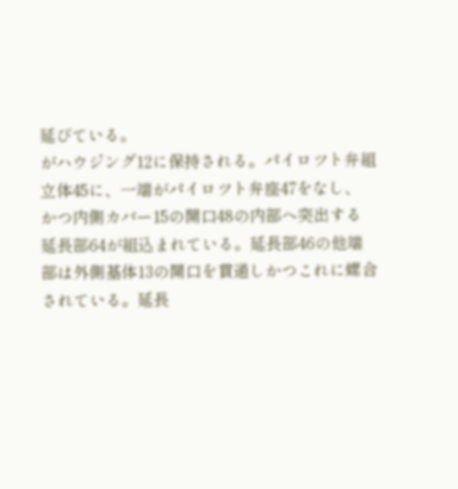延びている。
がハウジング12に保持される。パイロツト弁組
立体45に、一端がパイロツト弁座47をなし、
かつ内側カバー15の開口48の内部へ突出する
延長部64が組込まれている。延長部46の他端
部は外側基体13の開口を貫通しかつこれに螺合
されている。延長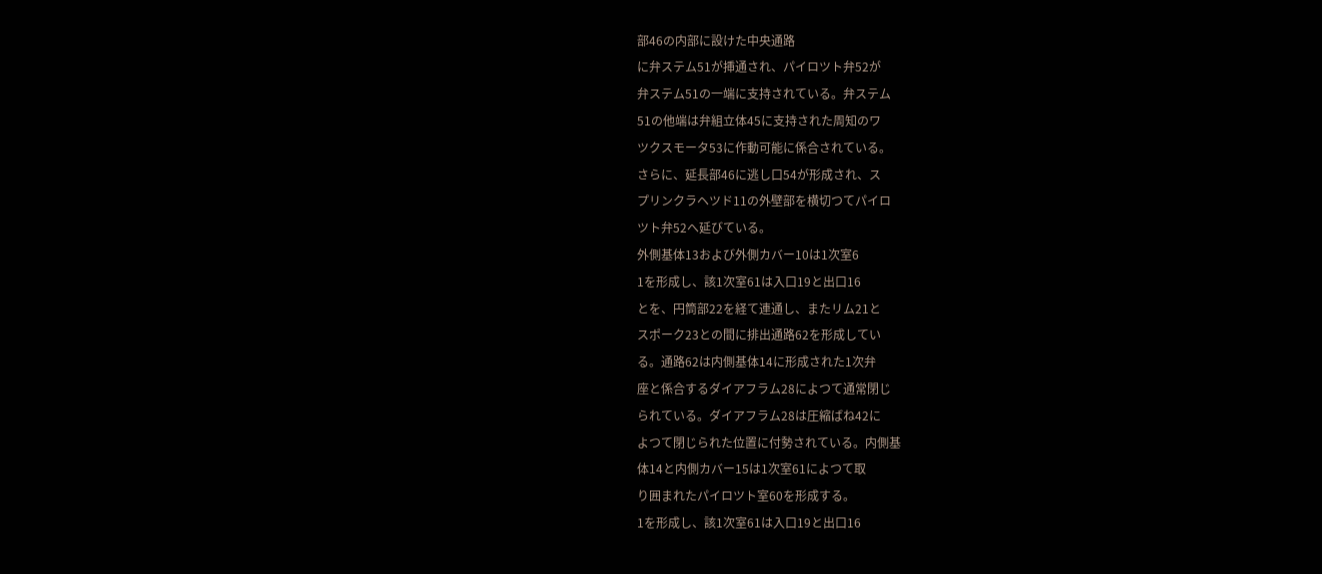部46の内部に設けた中央通路
に弁ステム51が挿通され、パイロツト弁52が
弁ステム51の一端に支持されている。弁ステム
51の他端は弁組立体45に支持された周知のワ
ツクスモータ53に作動可能に係合されている。
さらに、延長部46に逃し口54が形成され、ス
プリンクラヘツド11の外壁部を横切つてパイロ
ツト弁52へ延びている。
外側基体13および外側カバー10は1次室6
1を形成し、該1次室61は入口19と出口16
とを、円筒部22を経て連通し、またリム21と
スポーク23との間に排出通路62を形成してい
る。通路62は内側基体14に形成された1次弁
座と係合するダイアフラム28によつて通常閉じ
られている。ダイアフラム28は圧縮ばね42に
よつて閉じられた位置に付勢されている。内側基
体14と内側カバー15は1次室61によつて取
り囲まれたパイロツト室60を形成する。
1を形成し、該1次室61は入口19と出口16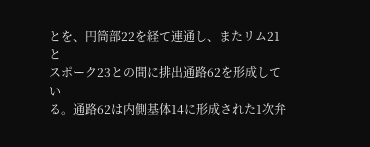とを、円筒部22を経て連通し、またリム21と
スポーク23との間に排出通路62を形成してい
る。通路62は内側基体14に形成された1次弁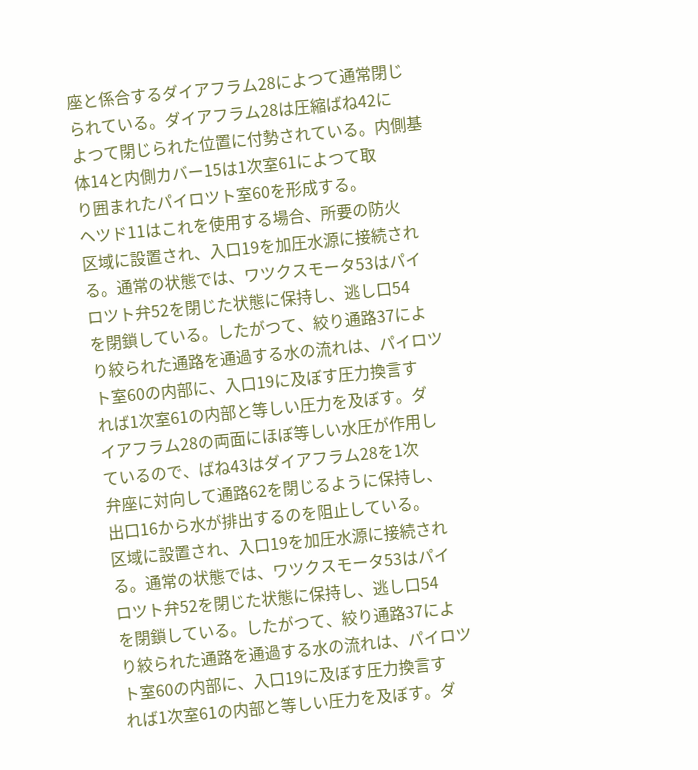座と係合するダイアフラム28によつて通常閉じ
られている。ダイアフラム28は圧縮ばね42に
よつて閉じられた位置に付勢されている。内側基
体14と内側カバー15は1次室61によつて取
り囲まれたパイロツト室60を形成する。
ヘツド11はこれを使用する場合、所要の防火
区域に設置され、入口19を加圧水源に接続され
る。通常の状態では、ワツクスモータ53はパイ
ロツト弁52を閉じた状態に保持し、逃し口54
を閉鎖している。したがつて、絞り通路37によ
り絞られた通路を通過する水の流れは、パイロツ
ト室60の内部に、入口19に及ぼす圧力換言す
れば1次室61の内部と等しい圧力を及ぼす。ダ
イアフラム28の両面にほぼ等しい水圧が作用し
ているので、ばね43はダイアフラム28を1次
弁座に対向して通路62を閉じるように保持し、
出口16から水が排出するのを阻止している。
区域に設置され、入口19を加圧水源に接続され
る。通常の状態では、ワツクスモータ53はパイ
ロツト弁52を閉じた状態に保持し、逃し口54
を閉鎖している。したがつて、絞り通路37によ
り絞られた通路を通過する水の流れは、パイロツ
ト室60の内部に、入口19に及ぼす圧力換言す
れば1次室61の内部と等しい圧力を及ぼす。ダ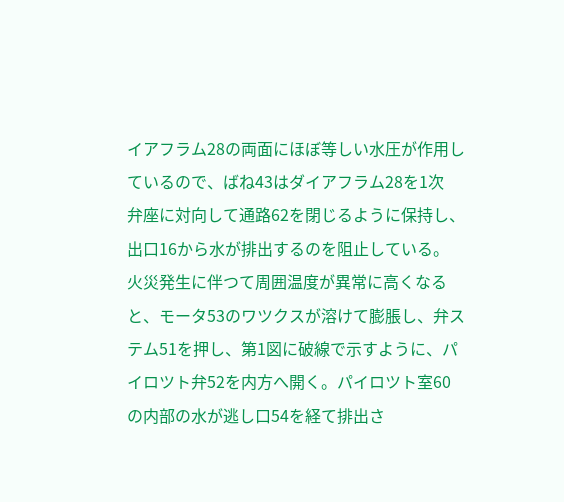イアフラム28の両面にほぼ等しい水圧が作用し
ているので、ばね43はダイアフラム28を1次
弁座に対向して通路62を閉じるように保持し、
出口16から水が排出するのを阻止している。
火災発生に伴つて周囲温度が異常に高くなる
と、モータ53のワツクスが溶けて膨脹し、弁ス
テム51を押し、第1図に破線で示すように、パ
イロツト弁52を内方へ開く。パイロツト室60
の内部の水が逃し口54を経て排出さ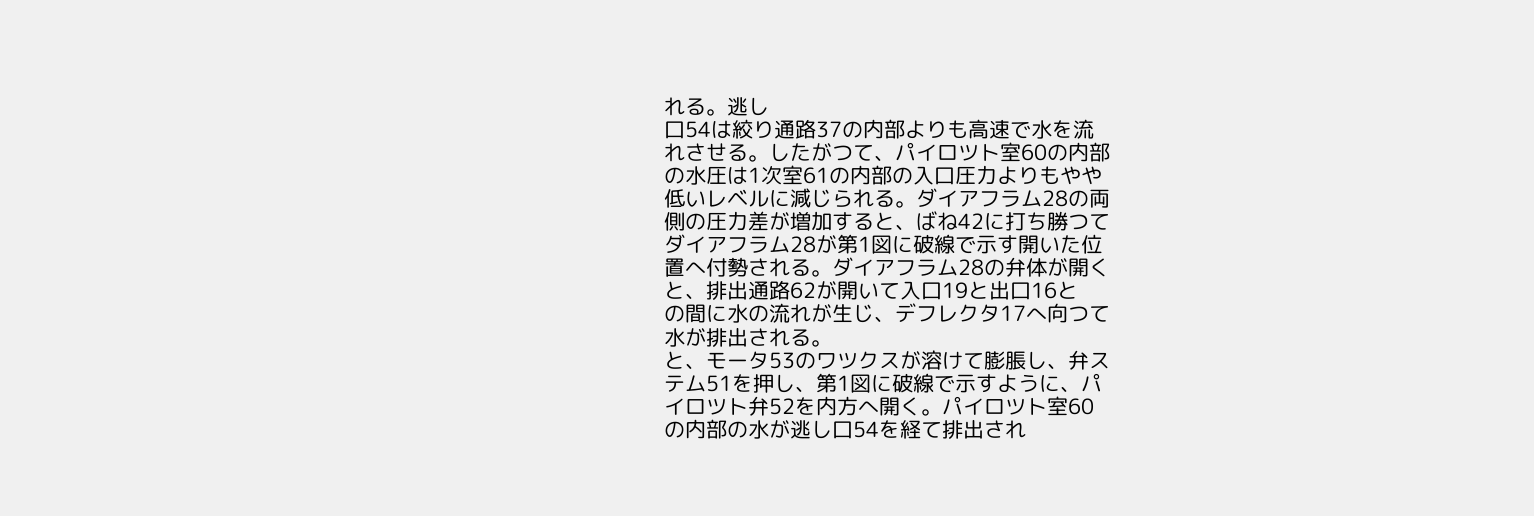れる。逃し
口54は絞り通路37の内部よりも高速で水を流
れさせる。したがつて、パイロツト室60の内部
の水圧は1次室61の内部の入口圧力よりもやや
低いレベルに減じられる。ダイアフラム28の両
側の圧力差が増加すると、ばね42に打ち勝つて
ダイアフラム28が第1図に破線で示す開いた位
置へ付勢される。ダイアフラム28の弁体が開く
と、排出通路62が開いて入口19と出口16と
の間に水の流れが生じ、デフレクタ17へ向つて
水が排出される。
と、モータ53のワツクスが溶けて膨脹し、弁ス
テム51を押し、第1図に破線で示すように、パ
イロツト弁52を内方へ開く。パイロツト室60
の内部の水が逃し口54を経て排出され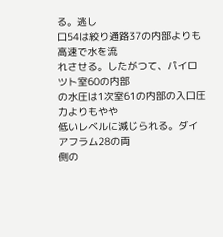る。逃し
口54は絞り通路37の内部よりも高速で水を流
れさせる。したがつて、パイロツト室60の内部
の水圧は1次室61の内部の入口圧力よりもやや
低いレベルに減じられる。ダイアフラム28の両
側の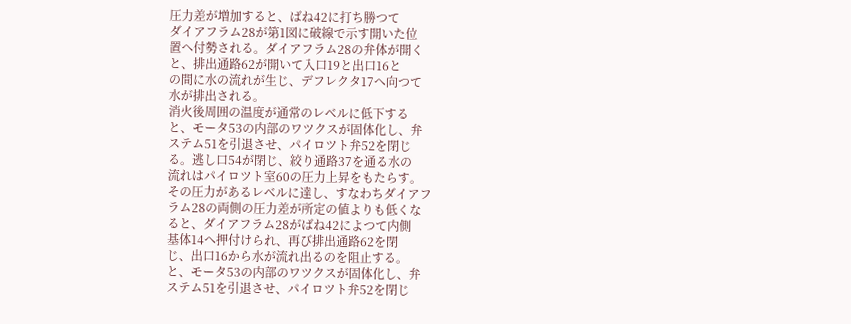圧力差が増加すると、ばね42に打ち勝つて
ダイアフラム28が第1図に破線で示す開いた位
置へ付勢される。ダイアフラム28の弁体が開く
と、排出通路62が開いて入口19と出口16と
の間に水の流れが生じ、デフレクタ17へ向つて
水が排出される。
消火後周囲の温度が通常のレベルに低下する
と、モータ53の内部のワツクスが固体化し、弁
ステム51を引退させ、パイロツト弁52を閉じ
る。逃し口54が閉じ、絞り通路37を通る水の
流れはパイロツト室60の圧力上昇をもたらす。
その圧力があるレベルに達し、すなわちダイアフ
ラム28の両側の圧力差が所定の値よりも低くな
ると、ダイアフラム28がばね42によつて内側
基体14へ押付けられ、再び排出通路62を閉
じ、出口16から水が流れ出るのを阻止する。
と、モータ53の内部のワツクスが固体化し、弁
ステム51を引退させ、パイロツト弁52を閉じ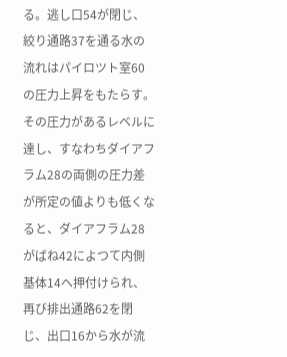る。逃し口54が閉じ、絞り通路37を通る水の
流れはパイロツト室60の圧力上昇をもたらす。
その圧力があるレベルに達し、すなわちダイアフ
ラム28の両側の圧力差が所定の値よりも低くな
ると、ダイアフラム28がばね42によつて内側
基体14へ押付けられ、再び排出通路62を閉
じ、出口16から水が流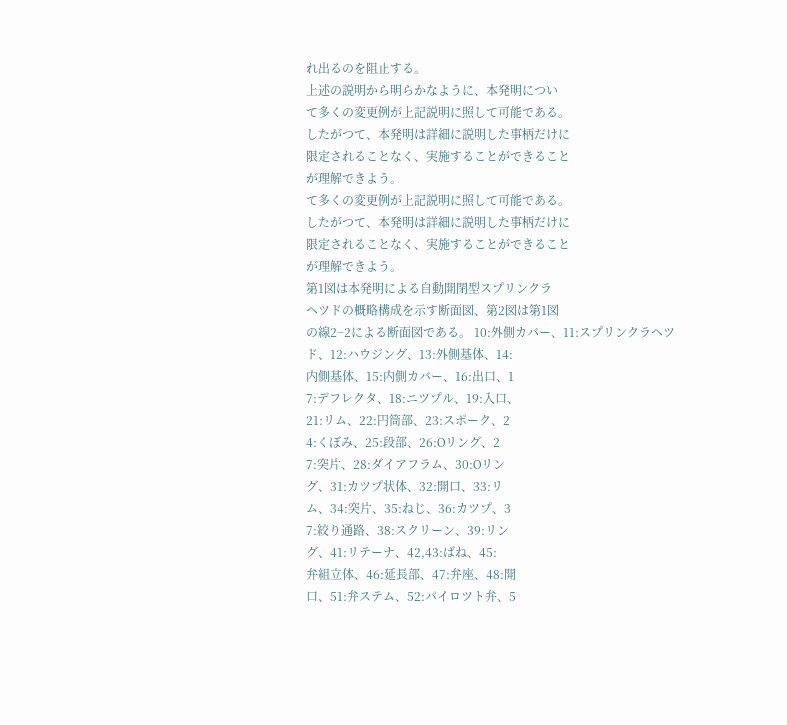れ出るのを阻止する。
上述の説明から明らかなように、本発明につい
て多くの変更例が上記説明に照して可能である。
したがつて、本発明は詳細に説明した事柄だけに
限定されることなく、実施することができること
が理解できよう。
て多くの変更例が上記説明に照して可能である。
したがつて、本発明は詳細に説明した事柄だけに
限定されることなく、実施することができること
が理解できよう。
第1図は本発明による自動開閉型スプリンクラ
ヘツドの概略構成を示す断面図、第2図は第1図
の線2−2による断面図である。 10:外側カバー、11:スプリンクラヘツ
ド、12:ハウジング、13:外側基体、14:
内側基体、15:内側カバー、16:出口、1
7:デフレクタ、18:ニツプル、19:入口、
21:リム、22:円筒部、23:スポーク、2
4:くぼみ、25:段部、26:Oリング、2
7:突片、28:ダイアフラム、30:Oリン
グ、31:カツプ状体、32:開口、33:リ
ム、34:突片、35:ねじ、36:カツプ、3
7:絞り通路、38:スクリーン、39:リン
グ、41:リテーナ、42,43:ばね、45:
弁組立体、46:延長部、47:弁座、48:開
口、51:弁ステム、52:パイロツト弁、5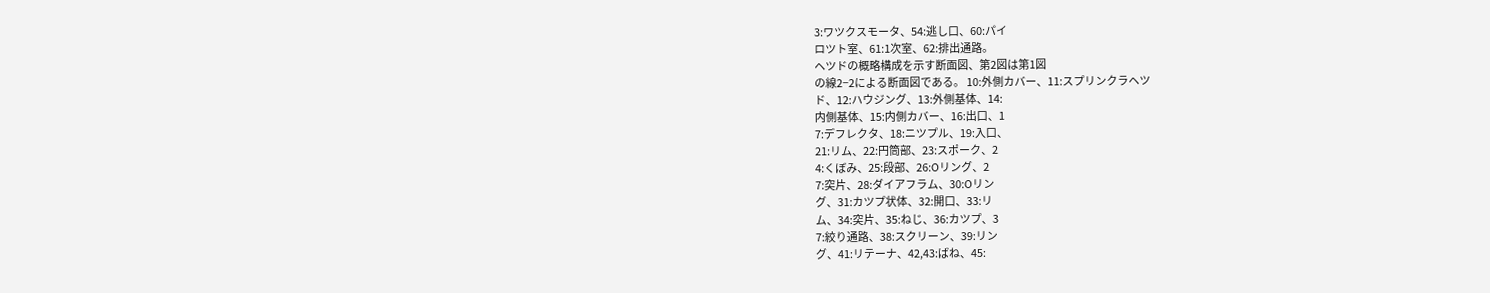3:ワツクスモータ、54:逃し口、60:パイ
ロツト室、61:1次室、62:排出通路。
ヘツドの概略構成を示す断面図、第2図は第1図
の線2−2による断面図である。 10:外側カバー、11:スプリンクラヘツ
ド、12:ハウジング、13:外側基体、14:
内側基体、15:内側カバー、16:出口、1
7:デフレクタ、18:ニツプル、19:入口、
21:リム、22:円筒部、23:スポーク、2
4:くぼみ、25:段部、26:Oリング、2
7:突片、28:ダイアフラム、30:Oリン
グ、31:カツプ状体、32:開口、33:リ
ム、34:突片、35:ねじ、36:カツプ、3
7:絞り通路、38:スクリーン、39:リン
グ、41:リテーナ、42,43:ばね、45: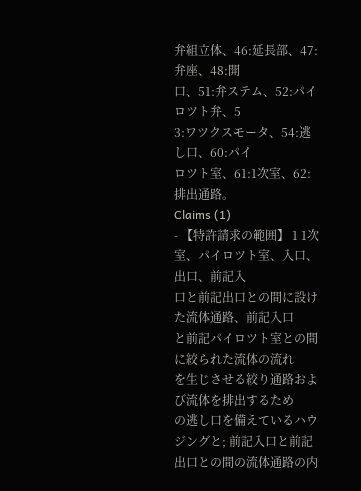弁組立体、46:延長部、47:弁座、48:開
口、51:弁ステム、52:パイロツト弁、5
3:ワツクスモータ、54:逃し口、60:パイ
ロツト室、61:1次室、62:排出通路。
Claims (1)
- 【特許請求の範囲】 1 1次室、パイロツト室、入口、出口、前記入
口と前記出口との間に設けた流体通路、前記入口
と前記パイロツト室との間に絞られた流体の流れ
を生じさせる絞り通路および流体を排出するため
の逃し口を備えているハウジングと; 前記入口と前記出口との間の流体通路の内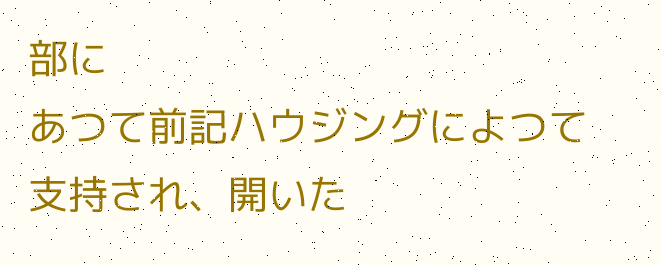部に
あつて前記ハウジングによつて支持され、開いた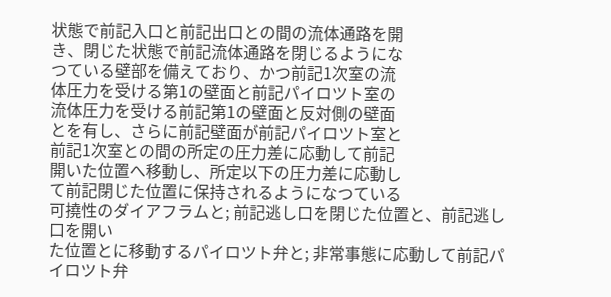状態で前記入口と前記出口との間の流体通路を開
き、閉じた状態で前記流体通路を閉じるようにな
つている壁部を備えており、かつ前記1次室の流
体圧力を受ける第1の壁面と前記パイロツト室の
流体圧力を受ける前記第1の壁面と反対側の壁面
とを有し、さらに前記壁面が前記パイロツト室と
前記1次室との間の所定の圧力差に応動して前記
開いた位置へ移動し、所定以下の圧力差に応動し
て前記閉じた位置に保持されるようになつている
可撓性のダイアフラムと; 前記逃し口を閉じた位置と、前記逃し口を開い
た位置とに移動するパイロツト弁と; 非常事態に応動して前記パイロツト弁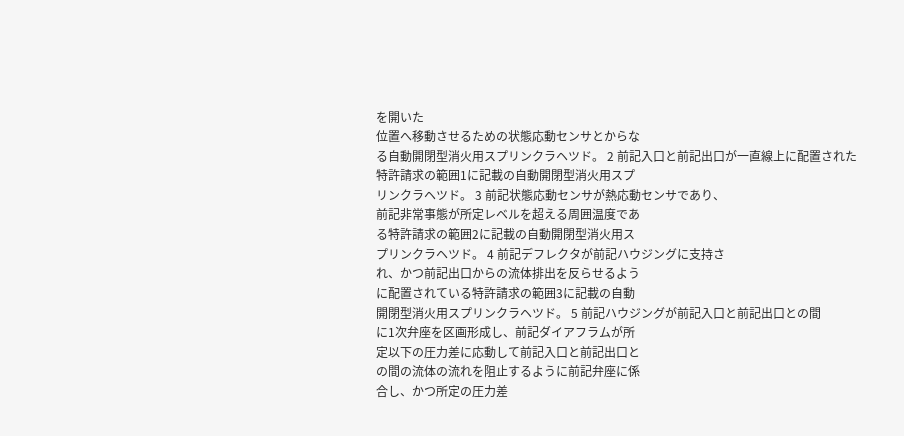を開いた
位置へ移動させるための状態応動センサとからな
る自動開閉型消火用スプリンクラヘツド。 2 前記入口と前記出口が一直線上に配置された
特許請求の範囲1に記載の自動開閉型消火用スプ
リンクラヘツド。 3 前記状態応動センサが熱応動センサであり、
前記非常事態が所定レベルを超える周囲温度であ
る特許請求の範囲2に記載の自動開閉型消火用ス
プリンクラヘツド。 4 前記デフレクタが前記ハウジングに支持さ
れ、かつ前記出口からの流体排出を反らせるよう
に配置されている特許請求の範囲3に記載の自動
開閉型消火用スプリンクラヘツド。 5 前記ハウジングが前記入口と前記出口との間
に1次弁座を区画形成し、前記ダイアフラムが所
定以下の圧力差に応動して前記入口と前記出口と
の間の流体の流れを阻止するように前記弁座に係
合し、かつ所定の圧力差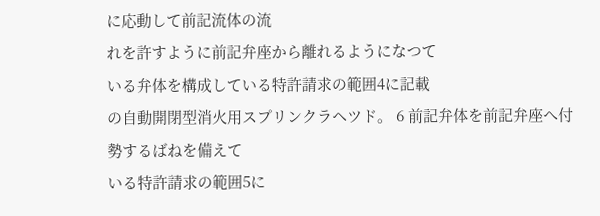に応動して前記流体の流
れを許すように前記弁座から離れるようになつて
いる弁体を構成している特許請求の範囲4に記載
の自動開閉型消火用スプリンクラヘツド。 6 前記弁体を前記弁座へ付勢するばねを備えて
いる特許請求の範囲5に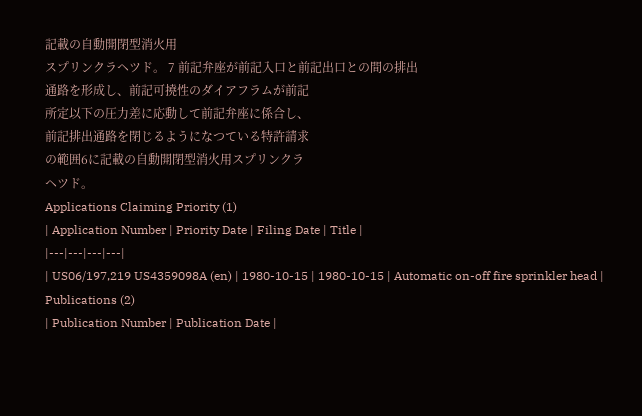記載の自動開閉型消火用
スプリンクラヘツド。 7 前記弁座が前記入口と前記出口との間の排出
通路を形成し、前記可撓性のダイアフラムが前記
所定以下の圧力差に応動して前記弁座に係合し、
前記排出通路を閉じるようになつている特許請求
の範囲6に記載の自動開閉型消火用スプリンクラ
ヘツド。
Applications Claiming Priority (1)
| Application Number | Priority Date | Filing Date | Title |
|---|---|---|---|
| US06/197,219 US4359098A (en) | 1980-10-15 | 1980-10-15 | Automatic on-off fire sprinkler head |
Publications (2)
| Publication Number | Publication Date |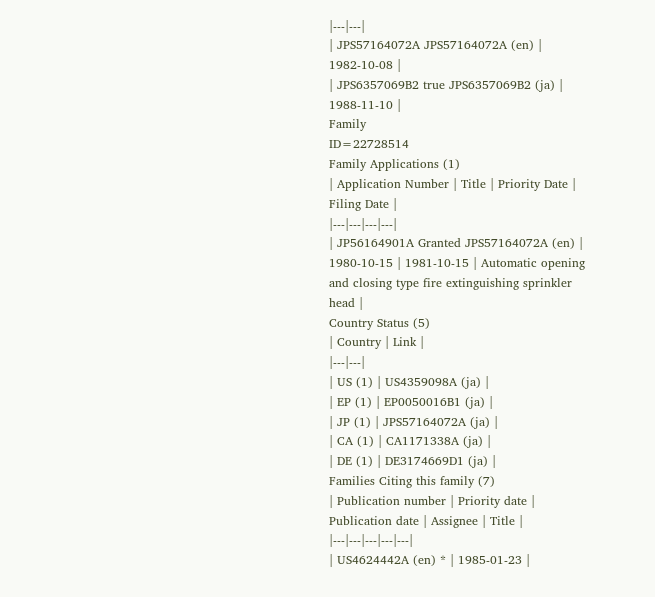|---|---|
| JPS57164072A JPS57164072A (en) | 1982-10-08 |
| JPS6357069B2 true JPS6357069B2 (ja) | 1988-11-10 |
Family
ID=22728514
Family Applications (1)
| Application Number | Title | Priority Date | Filing Date |
|---|---|---|---|
| JP56164901A Granted JPS57164072A (en) | 1980-10-15 | 1981-10-15 | Automatic opening and closing type fire extinguishing sprinkler head |
Country Status (5)
| Country | Link |
|---|---|
| US (1) | US4359098A (ja) |
| EP (1) | EP0050016B1 (ja) |
| JP (1) | JPS57164072A (ja) |
| CA (1) | CA1171338A (ja) |
| DE (1) | DE3174669D1 (ja) |
Families Citing this family (7)
| Publication number | Priority date | Publication date | Assignee | Title |
|---|---|---|---|---|
| US4624442A (en) * | 1985-01-23 |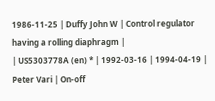1986-11-25 | Duffy John W | Control regulator having a rolling diaphragm |
| US5303778A (en) * | 1992-03-16 | 1994-04-19 | Peter Vari | On-off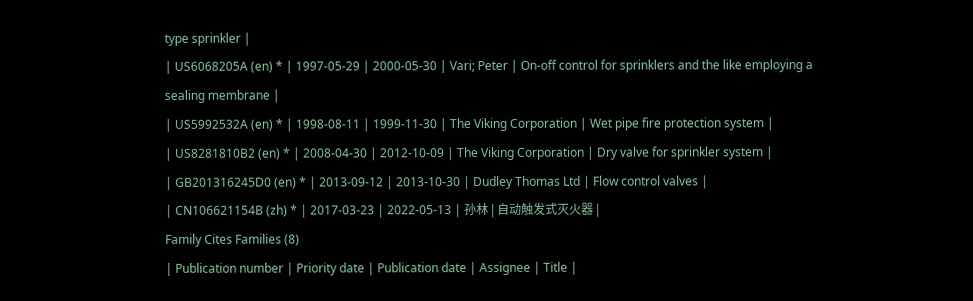type sprinkler |
| US6068205A (en) * | 1997-05-29 | 2000-05-30 | Vari; Peter | On-off control for sprinklers and the like employing a sealing membrane |
| US5992532A (en) * | 1998-08-11 | 1999-11-30 | The Viking Corporation | Wet pipe fire protection system |
| US8281810B2 (en) * | 2008-04-30 | 2012-10-09 | The Viking Corporation | Dry valve for sprinkler system |
| GB201316245D0 (en) * | 2013-09-12 | 2013-10-30 | Dudley Thomas Ltd | Flow control valves |
| CN106621154B (zh) * | 2017-03-23 | 2022-05-13 | 孙林 | 自动触发式灭火器 |
Family Cites Families (8)
| Publication number | Priority date | Publication date | Assignee | Title |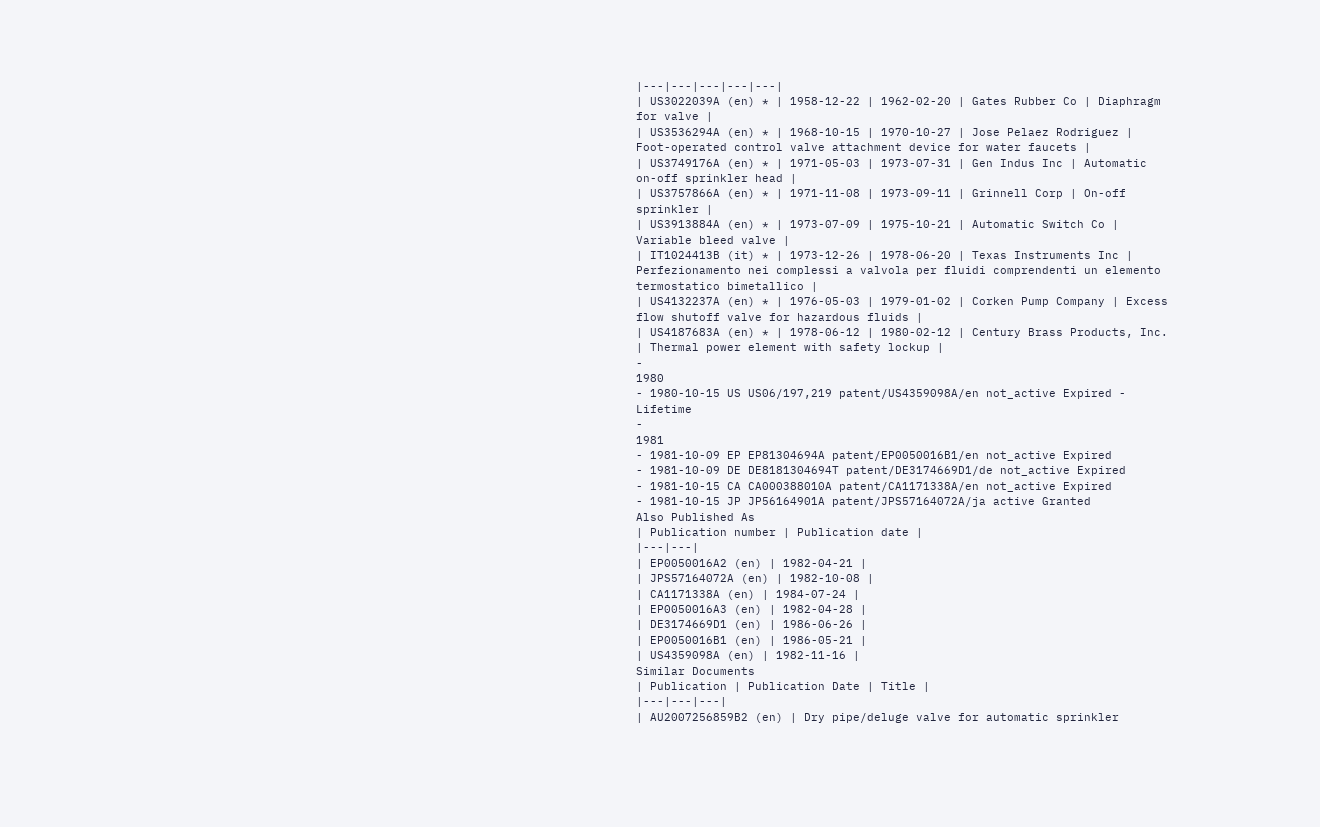|---|---|---|---|---|
| US3022039A (en) * | 1958-12-22 | 1962-02-20 | Gates Rubber Co | Diaphragm for valve |
| US3536294A (en) * | 1968-10-15 | 1970-10-27 | Jose Pelaez Rodriguez | Foot-operated control valve attachment device for water faucets |
| US3749176A (en) * | 1971-05-03 | 1973-07-31 | Gen Indus Inc | Automatic on-off sprinkler head |
| US3757866A (en) * | 1971-11-08 | 1973-09-11 | Grinnell Corp | On-off sprinkler |
| US3913884A (en) * | 1973-07-09 | 1975-10-21 | Automatic Switch Co | Variable bleed valve |
| IT1024413B (it) * | 1973-12-26 | 1978-06-20 | Texas Instruments Inc | Perfezionamento nei complessi a valvola per fluidi comprendenti un elemento termostatico bimetallico |
| US4132237A (en) * | 1976-05-03 | 1979-01-02 | Corken Pump Company | Excess flow shutoff valve for hazardous fluids |
| US4187683A (en) * | 1978-06-12 | 1980-02-12 | Century Brass Products, Inc. | Thermal power element with safety lockup |
-
1980
- 1980-10-15 US US06/197,219 patent/US4359098A/en not_active Expired - Lifetime
-
1981
- 1981-10-09 EP EP81304694A patent/EP0050016B1/en not_active Expired
- 1981-10-09 DE DE8181304694T patent/DE3174669D1/de not_active Expired
- 1981-10-15 CA CA000388010A patent/CA1171338A/en not_active Expired
- 1981-10-15 JP JP56164901A patent/JPS57164072A/ja active Granted
Also Published As
| Publication number | Publication date |
|---|---|
| EP0050016A2 (en) | 1982-04-21 |
| JPS57164072A (en) | 1982-10-08 |
| CA1171338A (en) | 1984-07-24 |
| EP0050016A3 (en) | 1982-04-28 |
| DE3174669D1 (en) | 1986-06-26 |
| EP0050016B1 (en) | 1986-05-21 |
| US4359098A (en) | 1982-11-16 |
Similar Documents
| Publication | Publication Date | Title |
|---|---|---|
| AU2007256859B2 (en) | Dry pipe/deluge valve for automatic sprinkler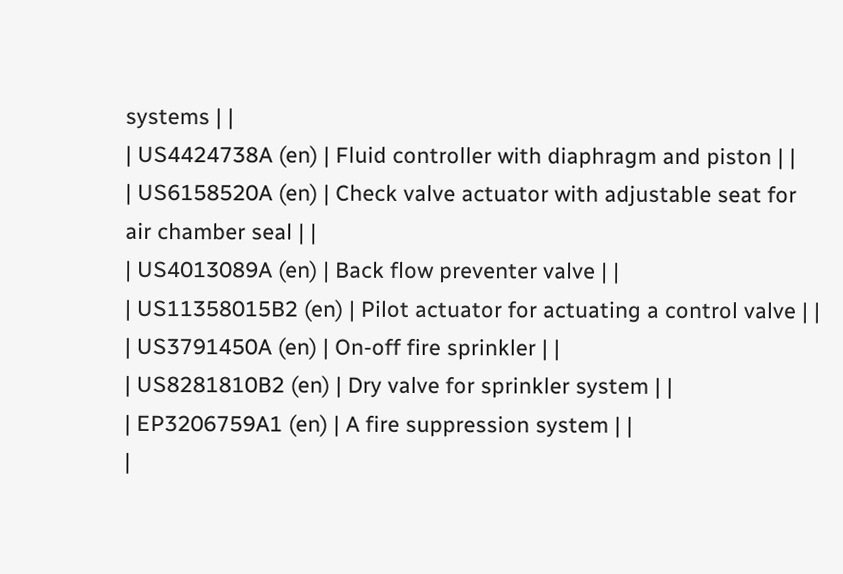systems | |
| US4424738A (en) | Fluid controller with diaphragm and piston | |
| US6158520A (en) | Check valve actuator with adjustable seat for air chamber seal | |
| US4013089A (en) | Back flow preventer valve | |
| US11358015B2 (en) | Pilot actuator for actuating a control valve | |
| US3791450A (en) | On-off fire sprinkler | |
| US8281810B2 (en) | Dry valve for sprinkler system | |
| EP3206759A1 (en) | A fire suppression system | |
|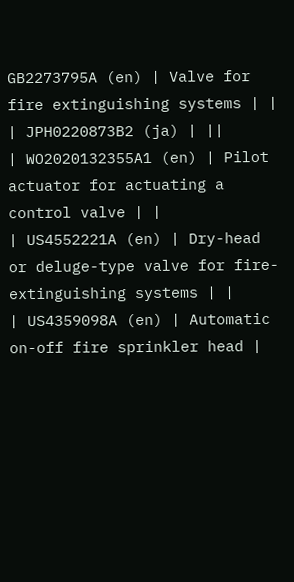GB2273795A (en) | Valve for fire extinguishing systems | |
| JPH0220873B2 (ja) | ||
| WO2020132355A1 (en) | Pilot actuator for actuating a control valve | |
| US4552221A (en) | Dry-head or deluge-type valve for fire-extinguishing systems | |
| US4359098A (en) | Automatic on-off fire sprinkler head |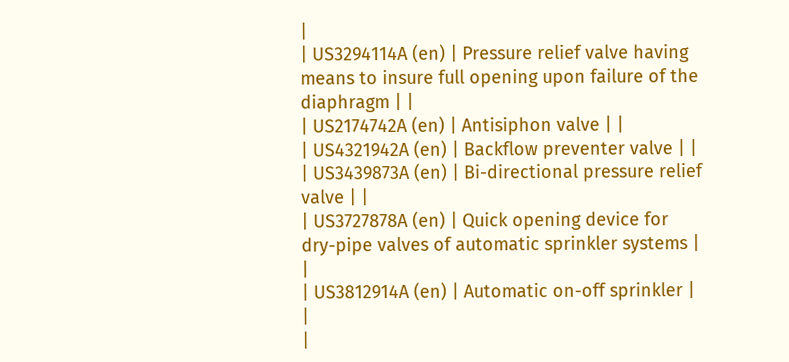|
| US3294114A (en) | Pressure relief valve having means to insure full opening upon failure of the diaphragm | |
| US2174742A (en) | Antisiphon valve | |
| US4321942A (en) | Backflow preventer valve | |
| US3439873A (en) | Bi-directional pressure relief valve | |
| US3727878A (en) | Quick opening device for dry-pipe valves of automatic sprinkler systems | |
| US3812914A (en) | Automatic on-off sprinkler | |
|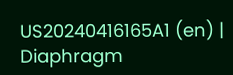US20240416165A1 (en) | Diaphragm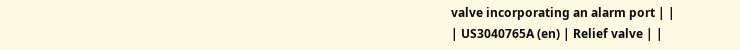valve incorporating an alarm port | |
| US3040765A (en) | Relief valve | |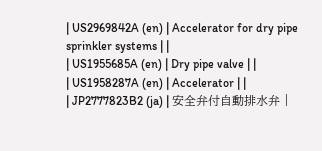| US2969842A (en) | Accelerator for dry pipe sprinkler systems | |
| US1955685A (en) | Dry pipe valve | |
| US1958287A (en) | Accelerator | |
| JP2777823B2 (ja) | 安全弁付自動排水弁 |